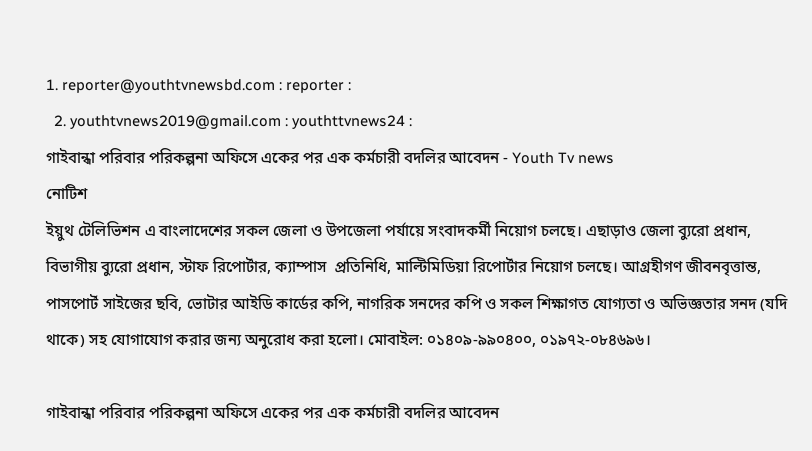1. reporter@youthtvnewsbd.com : reporter :
  2. youthtvnews2019@gmail.com : youthttvnews24 :
গাইবান্ধা পরিবার পরিকল্পনা অফিসে একের পর এক কর্মচারী বদলির আবেদন - Youth Tv news
নোটিশ
ইয়ুথ টেলিভিশন এ বাংলাদেশের সকল জেলা ও উপজেলা পর্যায়ে সংবাদকর্মী নিয়োগ চলছে। এছাড়াও জেলা ব্যুরো প্রধান, বিভাগীয় ব্যুরো প্রধান, স্টাফ রিপোর্টার, ক্যাম্পাস  প্রতিনিধি, মাল্টিমিডিয়া রিপোর্টার নিয়োগ চলছে। আগ্রহীগণ জীবনবৃত্তান্ত, পাসপোর্ট সাইজের ছবি, ভোটার আইডি কার্ডের কপি, নাগরিক সনদের কপি ও সকল শিক্ষাগত যোগ্যতা ও অভিজ্ঞতার সনদ (যদি থাকে) সহ যোগাযোগ করার জন্য অনুরোধ করা হলো। মোবাইল: ০১৪০৯-৯৯০৪০০, ০১৯৭২-০৮৪৬৯৬।

গাইবান্ধা পরিবার পরিকল্পনা অফিসে একের পর এক কর্মচারী বদলির আবেদন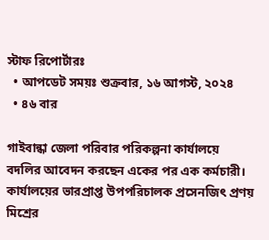স্টাফ রিপোর্টারঃ
  • আপডেট সময়ঃ শুক্রবার, ১৬ আগস্ট, ২০২৪
  • ৪৬ বার

গাইবান্ধা জেলা পরিবার পরিকল্পনা কার্যালয়ে বদলির আবেদন করছেন একের পর এক কর্মচারী। কার্যালয়ের ভারপ্রাপ্ত উপপরিচালক প্রসেনজিৎ প্রণয় মিশ্রের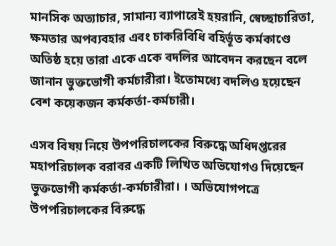মানসিক অত্যাচার, সামান্য ব্যাপারেই হয়রানি, স্বেচ্ছাচারিতা, ক্ষমতার অপব্যবহার এবং চাকরিবিধি বহির্ভূত কর্মকাণ্ডে অতিষ্ঠ হয়ে তারা একে একে বদলির আবেদন করছেন বলে জানান ভুক্তভোগী কর্মচারীরা। ইতোমধ্যে বদলিও হয়েছেন বেশ কয়েকজন কর্মকর্তা-কর্মচারী।

এসব বিষয় নিয়ে উপপরিচালকের বিরুদ্ধে অধিদপ্তরের মহাপরিচালক বরাবর একটি লিখিত অভিযোগও দিয়েছেন ভুক্তভোগী কর্মকর্তা-কর্মচারীরা। । অভিযোগপত্রে উপপরিচালকের বিরুদ্ধে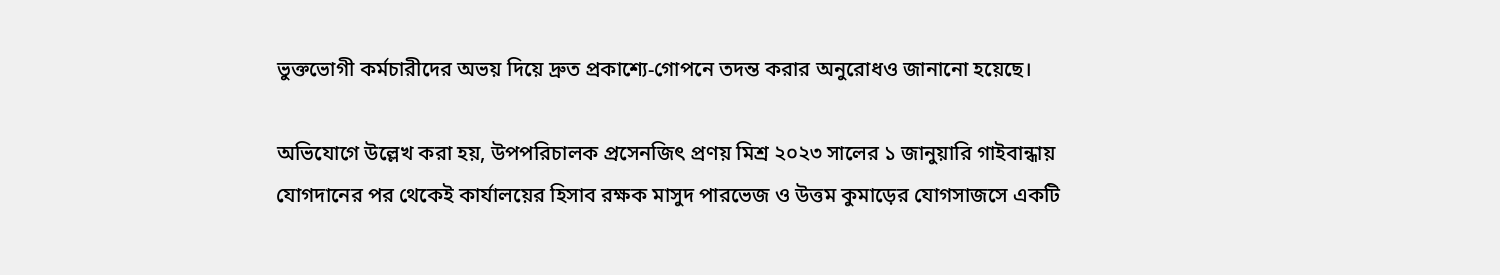ভুক্তভোগী কর্মচারীদের অভয় দিয়ে দ্রুত প্রকাশ্যে-গোপনে তদন্ত করার অনুরোধও জানানো হয়েছে।

অভিযোগে উল্লেখ করা হয়, উপপরিচালক প্রসেনজিৎ প্রণয় মিশ্র ২০২৩ সালের ১ জানুয়ারি গাইবান্ধায় যোগদানের পর থেকেই কার্যালয়ের হিসাব রক্ষক মাসুদ পারভেজ ও উত্তম কুমাড়ের যোগসাজসে একটি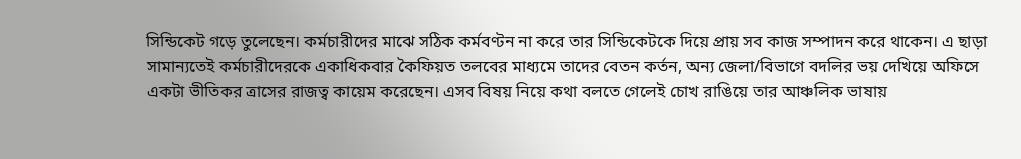সিন্ডিকেট গড়ে তুলেছেন। কর্মচারীদের মাঝে সঠিক কর্মবণ্টন না করে তার সিন্ডিকেটকে দিয়ে প্রায় সব কাজ সম্পাদন করে থাকেন। এ ছাড়া সামান্যতেই কর্মচারীদেরকে একাধিকবার কৈফিয়ত তলবের মাধ্যমে তাদের বেতন কর্তন, অন্য জেলা/বিভাগে বদলির ভয় দেখিয়ে অফিসে একটা ভীতিকর ত্রাসের রাজত্ব কায়েম করেছেন। এসব বিষয় নিয়ে কথা বলতে গেলেই চোখ রাঙিয়ে তার আঞ্চলিক ভাষায়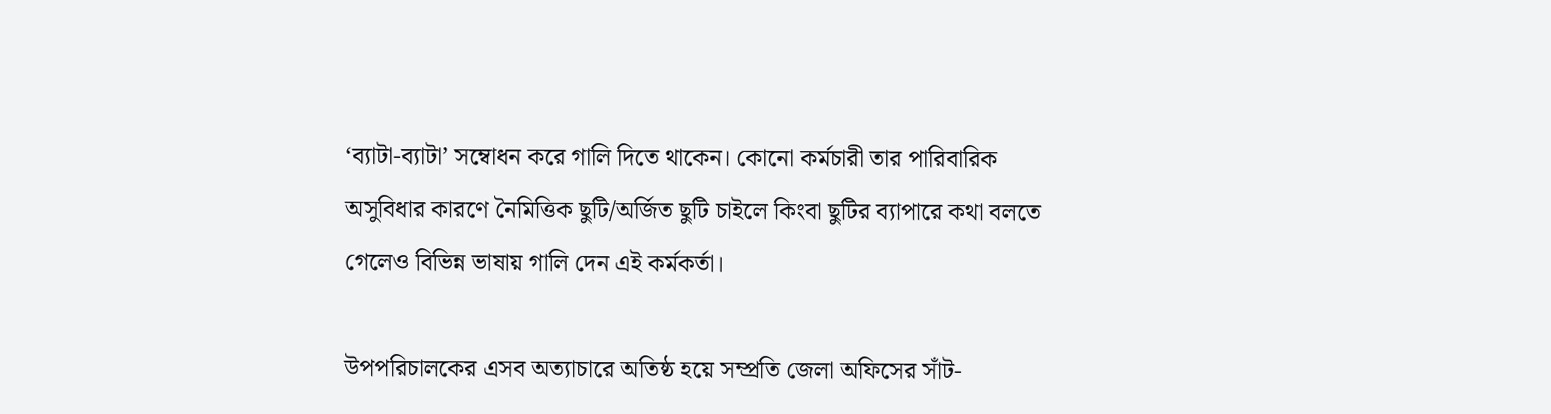‘ব্যাটা-ব্যাটা’ সম্বোধন করে গালি দিতে থাকেন। কোনো কর্মচারী তার পারিবারিক অসুবিধার কারণে নৈমিত্তিক ছুটি/অর্জিত ছুটি চাইলে কিংবা ছুটির ব্যাপারে কথা বলতে গেলেও বিভিন্ন ভাষায় গালি দেন এই কর্মকর্তা।

উপপরিচালকের এসব অত্যাচারে অতিষ্ঠ হয়ে সম্প্রতি জেলা অফিসের সাঁট-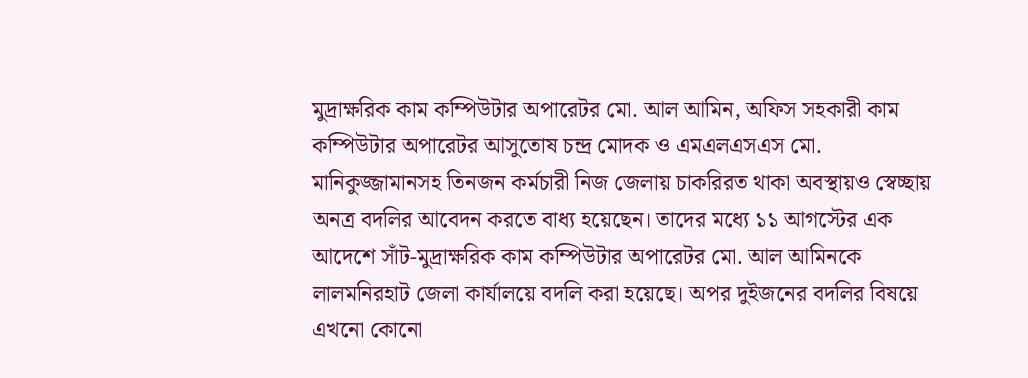মুদ্রাক্ষরিক কাম কম্পিউটার অপারেটর মো. আল আমিন, অফিস সহকারী কাম কম্পিউটার অপারেটর আসুতোষ চন্দ্র মোদক ও এমএলএসএস মো. মানিকুজ্জামানসহ তিনজন কর্মচারী নিজ জেলায় চাকরিরত থাকা অবস্থায়ও স্বেচ্ছায় অনত্র বদলির আবেদন করতে বাধ্য হয়েছেন। তাদের মধ্যে ১১ আগস্টের এক আদেশে সাঁট-মুদ্রাক্ষরিক কাম কম্পিউটার অপারেটর মো. আল আমিনকে লালমনিরহাট জেলা কার্যালয়ে বদলি করা হয়েছে। অপর দুইজনের বদলির বিষয়ে এখনো কোনো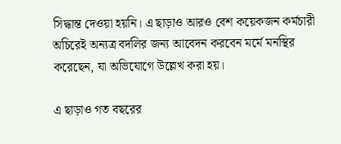সিদ্ধান্ত দেওয়া হয়নি। এ ছাড়াও আরও বেশ কয়েকজন কর্মচারী অচিরেই অন্যত্র বদলির জন্য আবেদন করবেন মর্মে মনস্থির করেছেন, যা অভিযোগে উল্লেখ করা হয়।

এ ছাড়াও গত বছরের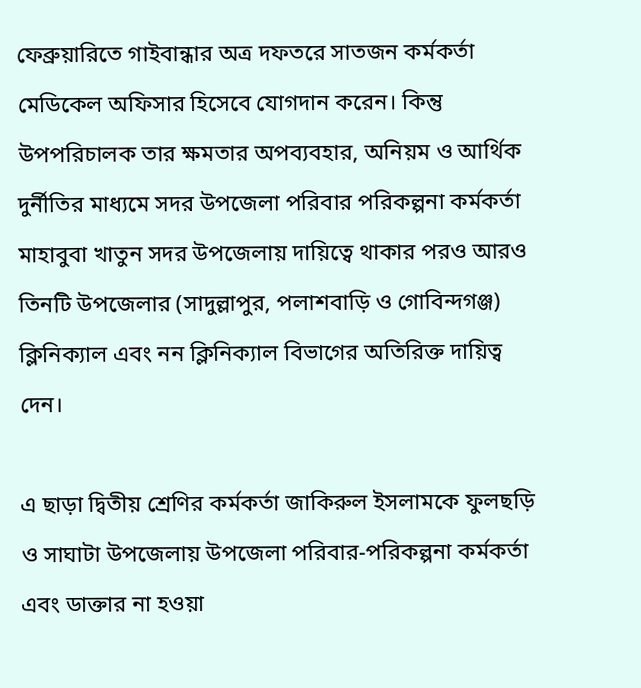ফেব্রুয়ারিতে গাইবান্ধার অত্র দফতরে সাতজন কর্মকর্তা মেডিকেল অফিসার হিসেবে যোগদান করেন। কিন্তু উপপরিচালক তার ক্ষমতার অপব্যবহার, অনিয়ম ও আর্থিক দুর্নীতির মাধ্যমে সদর উপজেলা পরিবার পরিকল্পনা কর্মকর্তা মাহাবুবা খাতুন সদর উপজেলায় দায়িত্বে থাকার পরও আরও তিনটি উপজেলার (সাদুল্লাপুর, পলাশবাড়ি ও গোবিন্দগঞ্জ) ক্লিনিক্যাল এবং নন ক্লিনিক্যাল বিভাগের অতিরিক্ত দায়িত্ব দেন।

এ ছাড়া দ্বিতীয় শ্রেণির কর্মকর্তা জাকিরুল ইসলামকে ফুলছড়ি ও সাঘাটা উপজেলায় উপজেলা পরিবার-পরিকল্পনা কর্মকর্তা এবং ডাক্তার না হওয়া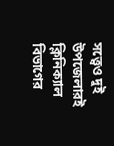সত্ত্বেও দুই উপজেলারই ক্লিনিক্যাল বিভাগের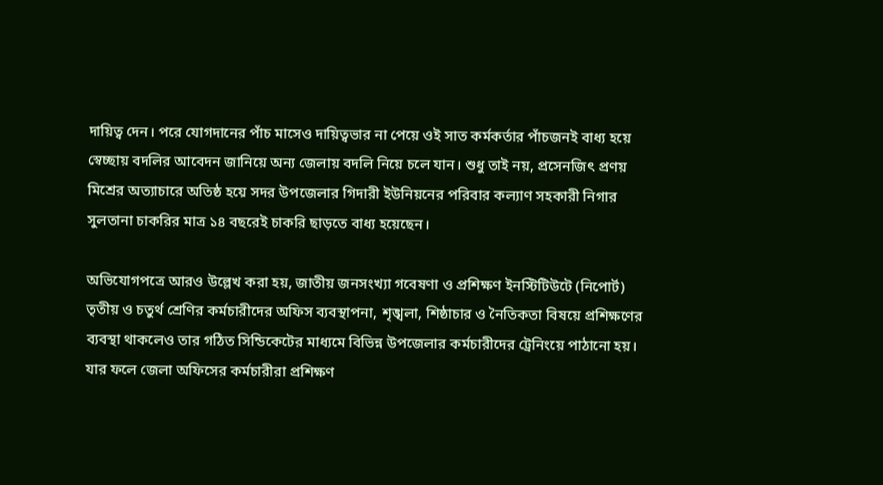দায়িত্ব দেন। পরে যোগদানের পাঁচ মাসেও দায়িত্বভার না পেয়ে ওই সাত কর্মকর্তার পাঁচজনই বাধ্য হয়ে স্বেচ্ছায় বদলির আবেদন জানিয়ে অন্য জেলায় বদলি নিয়ে চলে যান। শুধু তাই নয়, প্রসেনজিৎ প্রণয় মিশ্রের অত্যাচারে অতিষ্ঠ হয়ে সদর উপজেলার গিদারী ইউনিয়নের পরিবার কল্যাণ সহকারী নিগার সুলতানা চাকরির মাত্র ১৪ বছরেই চাকরি ছাড়তে বাধ্য হয়েছেন।

অভিযোগপত্রে আরও উল্লেখ করা হয়, জাতীয় জনসংখ্যা গবেষণা ও প্রশিক্ষণ ইনস্টিটিউটে (নিপোর্ট) তৃতীয় ও চতুর্থ শ্রেণির কর্মচারীদের অফিস ব্যবস্থাপনা, শৃঙ্খলা, শিষ্ঠাচার ও নৈতিকতা বিষয়ে প্রশিক্ষণের ব্যবস্থা থাকলেও তার গঠিত সিন্ডিকেটের মাধ্যমে বিভিন্ন উপজেলার কর্মচারীদের ট্রেনিংয়ে পাঠানো হয়। যার ফলে জেলা অফিসের কর্মচারীরা প্রশিক্ষণ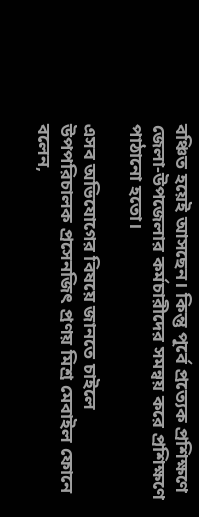বঞ্চিত হয়েই আসছেন। কিন্তু পূর্বে প্রত্যেক প্রশিক্ষণে জেলা-উপজেলার কর্মচারীদের সমন্বয় করে প্রশিক্ষণে পাঠানো হতো।

এসব অভিযোগের বিষয়ে জানতে চাইলে উপপরিচালক প্রসেনজিৎ প্রণয় মিশ্র মেবাইল ফোনে বলেন,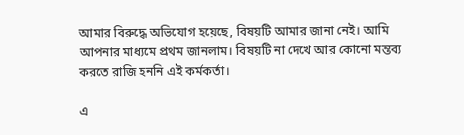আমার বিরুদ্ধে অভিযোগ হয়েছে, বিষয়টি আমার জানা নেই। আমি আপনার মাধ্যমে প্রথম জানলাম। বিষয়টি না দেখে আর কোনো মন্তব্য করতে রাজি হননি এই কর্মকর্তা।

এ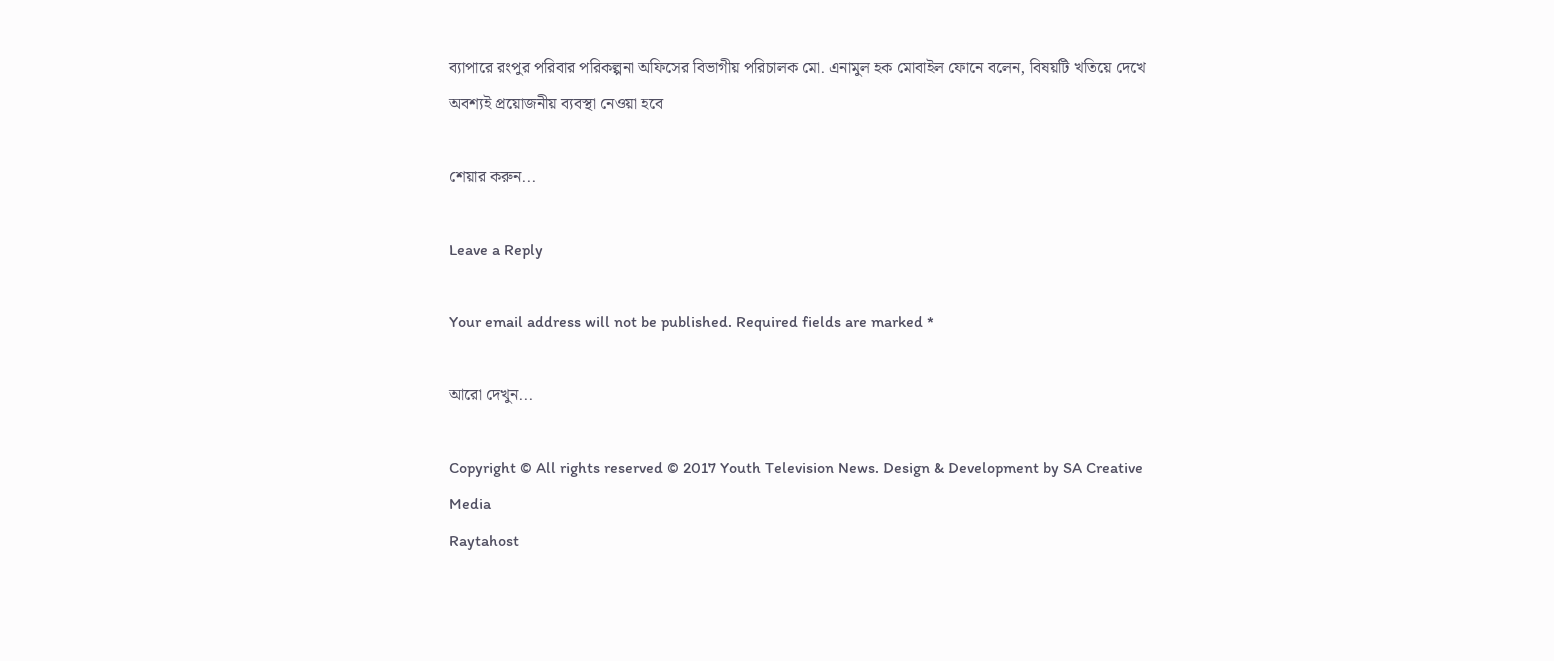ব্যাপারে রংপুর পরিবার পরিকল্পনা অফিসের বিভাগীয় পরিচালক মো. এনামুল হক মোবাইল ফোনে বলেন, বিষয়টি খতিয়ে দেখে অবশ্যই প্রয়োজনীয় ব্যবস্থা নেওয়া হবে

শেয়ার করুন...

Leave a Reply

Your email address will not be published. Required fields are marked *

আরো দেখুন...

Copyright © All rights reserved © 2017 Youth Television News. Design & Development by SA Creative Media
Raytahost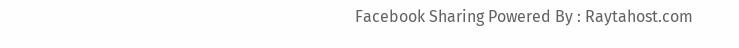Facebook Sharing Powered By : Raytahost.com